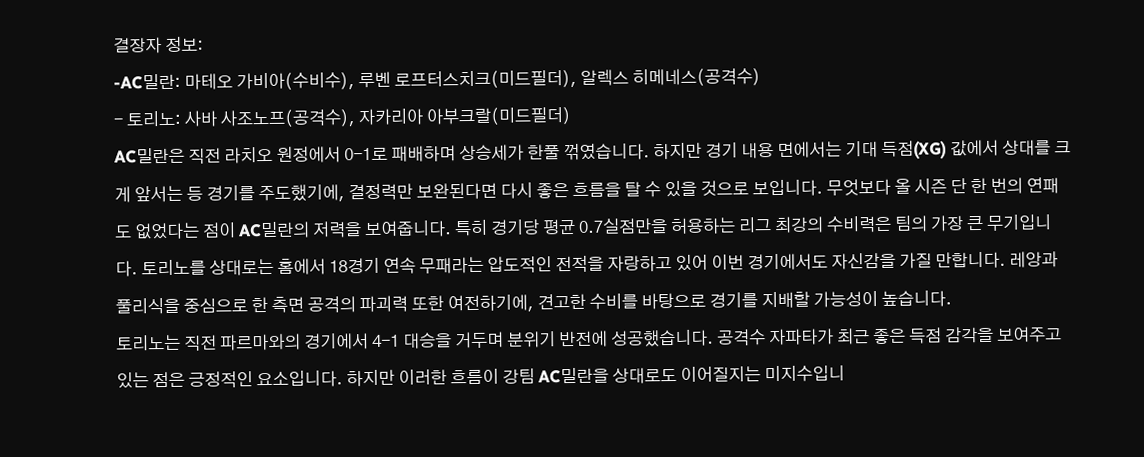결장자 정보:
-AC밀란: 마테오 가비아(수비수), 루벤 로프터스치크(미드필더), 알렉스 히메네스(공격수)
- 토리노: 사바 사조노프(공격수), 자카리아 아부크랄(미드필더)
AC밀란은 직전 라치오 원정에서 0-1로 패배하며 상승세가 한풀 꺾였습니다. 하지만 경기 내용 면에서는 기대 득점(XG) 값에서 상대를 크게 앞서는 등 경기를 주도했기에, 결정력만 보완된다면 다시 좋은 흐름을 탈 수 있을 것으로 보입니다. 무엇보다 올 시즌 단 한 번의 연패도 없었다는 점이 AC밀란의 저력을 보여줍니다. 특히 경기당 평균 0.7실점만을 허용하는 리그 최강의 수비력은 팀의 가장 큰 무기입니다. 토리노를 상대로는 홈에서 18경기 연속 무패라는 압도적인 전적을 자랑하고 있어 이번 경기에서도 자신감을 가질 만합니다. 레앙과 풀리식을 중심으로 한 측면 공격의 파괴력 또한 여전하기에, 견고한 수비를 바탕으로 경기를 지배할 가능성이 높습니다.
토리노는 직전 파르마와의 경기에서 4-1 대승을 거두며 분위기 반전에 성공했습니다. 공격수 자파타가 최근 좋은 득점 감각을 보여주고 있는 점은 긍정적인 요소입니다. 하지만 이러한 흐름이 강팀 AC밀란을 상대로도 이어질지는 미지수입니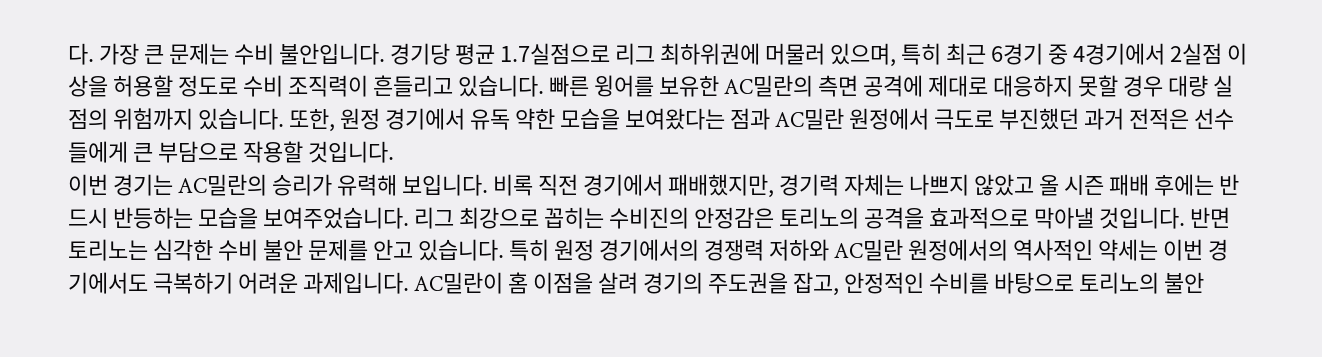다. 가장 큰 문제는 수비 불안입니다. 경기당 평균 1.7실점으로 리그 최하위권에 머물러 있으며, 특히 최근 6경기 중 4경기에서 2실점 이상을 허용할 정도로 수비 조직력이 흔들리고 있습니다. 빠른 윙어를 보유한 AC밀란의 측면 공격에 제대로 대응하지 못할 경우 대량 실점의 위험까지 있습니다. 또한, 원정 경기에서 유독 약한 모습을 보여왔다는 점과 AC밀란 원정에서 극도로 부진했던 과거 전적은 선수들에게 큰 부담으로 작용할 것입니다.
이번 경기는 AC밀란의 승리가 유력해 보입니다. 비록 직전 경기에서 패배했지만, 경기력 자체는 나쁘지 않았고 올 시즌 패배 후에는 반드시 반등하는 모습을 보여주었습니다. 리그 최강으로 꼽히는 수비진의 안정감은 토리노의 공격을 효과적으로 막아낼 것입니다. 반면 토리노는 심각한 수비 불안 문제를 안고 있습니다. 특히 원정 경기에서의 경쟁력 저하와 AC밀란 원정에서의 역사적인 약세는 이번 경기에서도 극복하기 어려운 과제입니다. AC밀란이 홈 이점을 살려 경기의 주도권을 잡고, 안정적인 수비를 바탕으로 토리노의 불안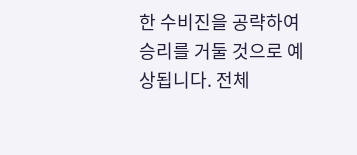한 수비진을 공략하여 승리를 거둘 것으로 예상됩니다. 전체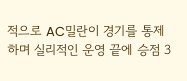적으로 AC밀란이 경기를 통제하며 실리적인 운영 끝에 승점 3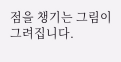점을 챙기는 그림이 그려집니다.